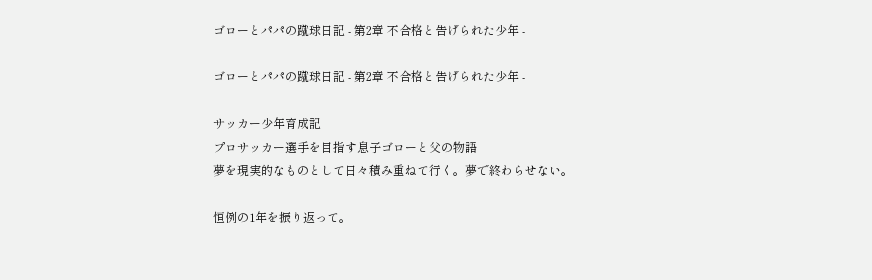ゴローとパパの蹴球日記 - 第2章 不合格と告げられた少年 -

ゴローとパパの蹴球日記 - 第2章 不合格と告げられた少年 -

サッカー少年育成記
プロサッカー選手を目指す息子ゴローと父の物語
夢を現実的なものとして日々積み重ねて行く。夢で終わらせない。

恒例の1年を振り返って。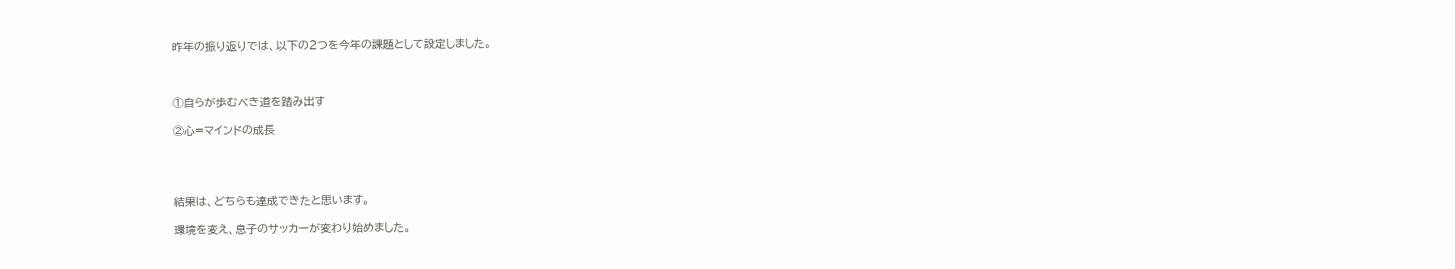昨年の振り返りでは、以下の2つを今年の課題として設定しました。



①自らが歩むべき道を踏み出す

②心=マインドの成長




結果は、どちらも達成できたと思います。

環境を変え、息子のサッカーが変わり始めました。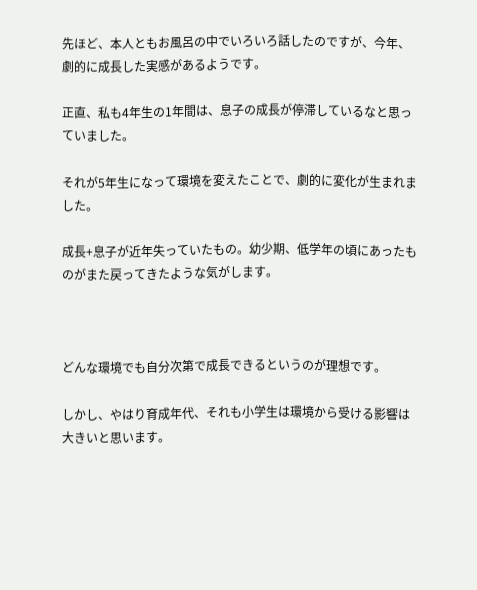先ほど、本人ともお風呂の中でいろいろ話したのですが、今年、劇的に成長した実感があるようです。

正直、私も4年生の1年間は、息子の成長が停滞しているなと思っていました。

それが5年生になって環境を変えたことで、劇的に変化が生まれました。

成長+息子が近年失っていたもの。幼少期、低学年の頃にあったものがまた戻ってきたような気がします。



どんな環境でも自分次第で成長できるというのが理想です。

しかし、やはり育成年代、それも小学生は環境から受ける影響は大きいと思います。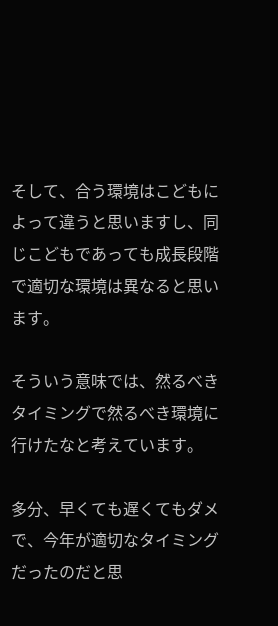そして、合う環境はこどもによって違うと思いますし、同じこどもであっても成長段階で適切な環境は異なると思います。

そういう意味では、然るべきタイミングで然るべき環境に行けたなと考えています。

多分、早くても遅くてもダメで、今年が適切なタイミングだったのだと思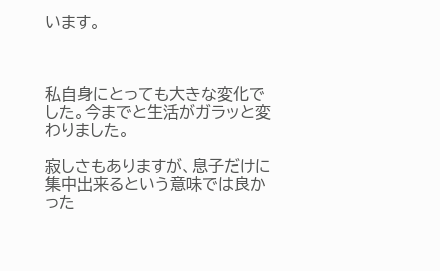います。



私自身にとっても大きな変化でした。今までと生活がガラッと変わりました。

寂しさもありますが、息子だけに集中出来るという意味では良かった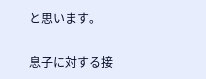と思います。

息子に対する接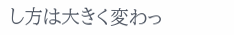し方は大きく変わっ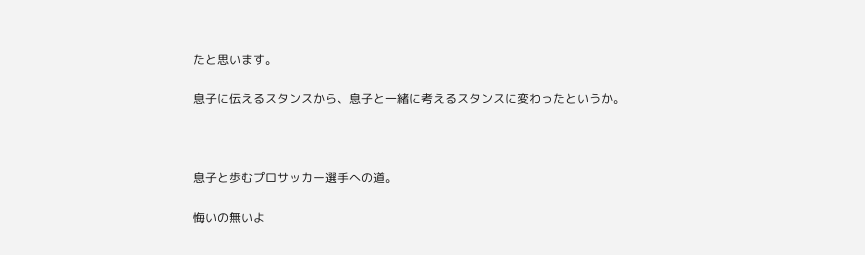たと思います。

息子に伝えるスタンスから、息子と一緒に考えるスタンスに変わったというか。



息子と歩むプロサッカー選手への道。

悔いの無いよ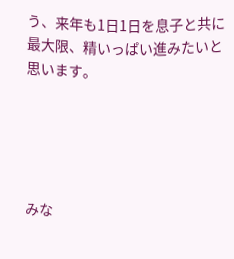う、来年も1日1日を息子と共に最大限、精いっぱい進みたいと思います。





みな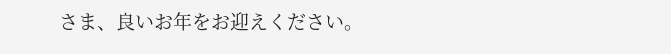さま、良いお年をお迎えください。